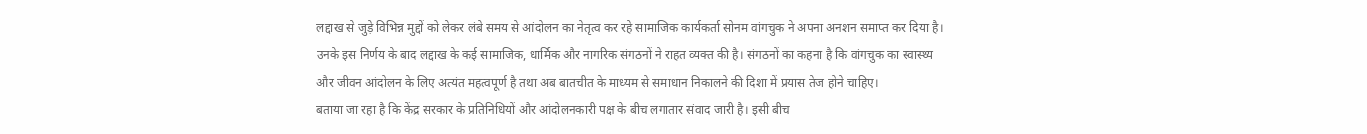लद्दाख से जुड़े विभिन्न मुद्दों को लेकर लंबे समय से आंदोलन का नेतृत्व कर रहे सामाजिक कार्यकर्ता सोनम वांगचुक ने अपना अनशन समाप्त कर दिया है। उनके इस निर्णय के बाद लद्दाख के कई सामाजिक, धार्मिक और नागरिक संगठनों ने राहत व्यक्त की है। संगठनों का कहना है कि वांगचुक का स्वास्थ्य और जीवन आंदोलन के लिए अत्यंत महत्वपूर्ण है तथा अब बातचीत के माध्यम से समाधान निकालने की दिशा में प्रयास तेज होने चाहिए।
बताया जा रहा है कि केंद्र सरकार के प्रतिनिधियों और आंदोलनकारी पक्ष के बीच लगातार संवाद जारी है। इसी बीच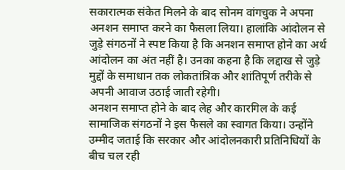सकारात्मक संकेत मिलने के बाद सोनम वांगचुक ने अपना अनशन समाप्त करने का फैसला लिया। हालांकि आंदोलन से जुड़े संगठनों ने स्पष्ट किया है कि अनशन समाप्त होने का अर्थ आंदोलन का अंत नहीं है। उनका कहना है कि लद्दाख से जुड़े मुद्दों के समाधान तक लोकतांत्रिक और शांतिपूर्ण तरीके से अपनी आवाज उठाई जाती रहेगी।
अनशन समाप्त होने के बाद लेह और कारगिल के कई सामाजिक संगठनों ने इस फैसले का स्वागत किया। उन्होंने उम्मीद जताई कि सरकार और आंदोलनकारी प्रतिनिधियों के बीच चल रही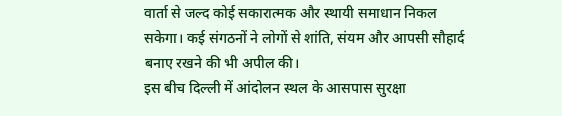वार्ता से जल्द कोई सकारात्मक और स्थायी समाधान निकल सकेगा। कई संगठनों ने लोगों से शांति, संयम और आपसी सौहार्द बनाए रखने की भी अपील की।
इस बीच दिल्ली में आंदोलन स्थल के आसपास सुरक्षा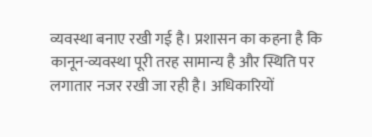व्यवस्था बनाए रखी गई है। प्रशासन का कहना है कि कानून-व्यवस्था पूरी तरह सामान्य है और स्थिति पर लगातार नजर रखी जा रही है। अधिकारियों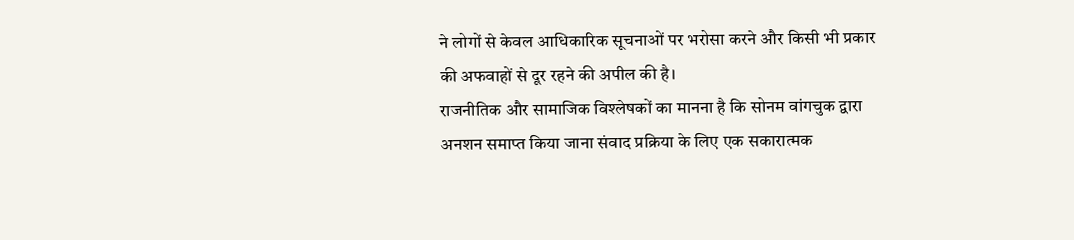ने लोगों से केवल आधिकारिक सूचनाओं पर भरोसा करने और किसी भी प्रकार की अफवाहों से दूर रहने की अपील की है।
राजनीतिक और सामाजिक विश्लेषकों का मानना है कि सोनम वांगचुक द्वारा अनशन समाप्त किया जाना संवाद प्रक्रिया के लिए एक सकारात्मक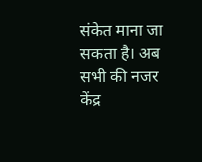संकेत माना जा सकता है। अब सभी की नजर केंद्र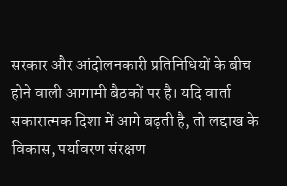सरकार और आंदोलनकारी प्रतिनिधियों के बीच होने वाली आगामी बैठकों पर है। यदि वार्ता सकारात्मक दिशा में आगे बढ़ती है, तो लद्दाख के विकास, पर्यावरण संरक्षण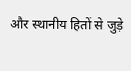और स्थानीय हितों से जुड़े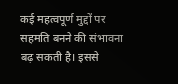कई महत्वपूर्ण मुद्दों पर सहमति बनने की संभावना बढ़ सकती है। इससे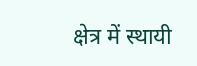क्षेत्र में स्थायी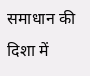समाधान की दिशा में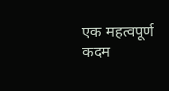एक महत्वपूर्ण कदम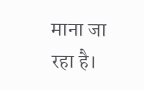माना जा रहा है।